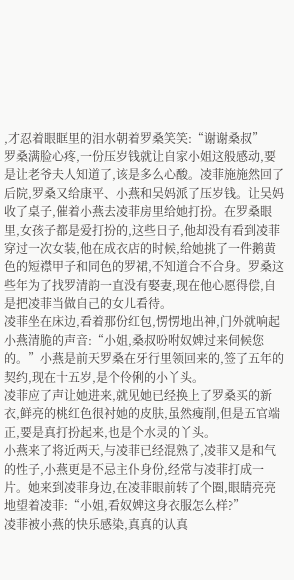,才忍着眼眶里的泪水朝着罗桑笑笑:“谢谢桑叔”
罗桑满脸心疼,一份压岁钱就让自家小姐这般感动,要是让老爷夫人知道了,该是多么心酸。凌菲施施然回了后院,罗桑又给康平、小燕和吴妈派了压岁钱。让吴妈收了桌子,催着小燕去凌菲房里给她打扮。在罗桑眼里,女孩子都是爱打扮的,这些日子,他却没有看到凌菲穿过一次女装,他在成衣店的时候,给她挑了一件鹅黄色的短襟甲子和同色的罗裙,不知道合不合身。罗桑这些年为了找罗清韵一直没有娶妻,现在他心愿得偿,自是把凌菲当做自己的女儿看待。
凌菲坐在床边,看着那份红包,愣愣地出神,门外就响起小燕清脆的声音:“小姐,桑叔吩咐奴婢过来伺候您的。”小燕是前天罗桑在牙行里领回来的,签了五年的契约,现在十五岁,是个伶俐的小丫头。
凌菲应了声让她进来,就见她已经换上了罗桑买的新衣,鲜亮的桃红色很衬她的皮肤,虽然瘦削,但是五官端正,要是真打扮起来,也是个水灵的丫头。
小燕来了将近两天,与凌菲已经混熟了,凌菲又是和气的性子,小燕更是不忌主仆身份,经常与凌菲打成一片。她来到凌菲身边,在凌菲眼前转了个圈,眼睛亮亮地望着凌菲:“小姐,看奴婢这身衣服怎么样?”
凌菲被小燕的快乐感染,真真的认真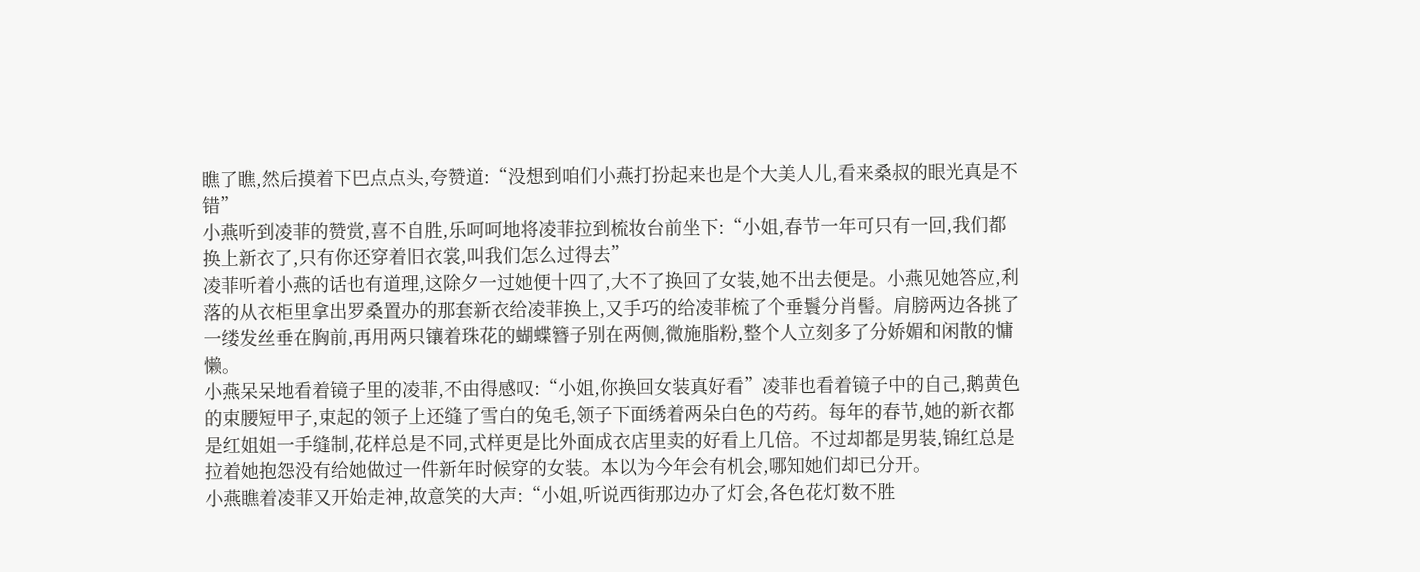瞧了瞧,然后摸着下巴点点头,夸赞道:“没想到咱们小燕打扮起来也是个大美人儿,看来桑叔的眼光真是不错”
小燕听到凌菲的赞赏,喜不自胜,乐呵呵地将凌菲拉到梳妆台前坐下:“小姐,春节一年可只有一回,我们都换上新衣了,只有你还穿着旧衣裳,叫我们怎么过得去”
凌菲听着小燕的话也有道理,这除夕一过她便十四了,大不了换回了女装,她不出去便是。小燕见她答应,利落的从衣柜里拿出罗桑置办的那套新衣给凌菲换上,又手巧的给凌菲梳了个垂鬟分肖髻。肩膀两边各挑了一缕发丝垂在胸前,再用两只镶着珠花的蝴蝶簪子别在两侧,微施脂粉,整个人立刻多了分娇媚和闲散的慵懒。
小燕呆呆地看着镜子里的凌菲,不由得感叹:“小姐,你换回女装真好看”凌菲也看着镜子中的自己,鹅黄色的束腰短甲子,束起的领子上还缝了雪白的兔毛,领子下面绣着两朵白色的芍药。每年的春节,她的新衣都是红姐姐一手缝制,花样总是不同,式样更是比外面成衣店里卖的好看上几倍。不过却都是男装,锦红总是拉着她抱怨没有给她做过一件新年时候穿的女装。本以为今年会有机会,哪知她们却已分开。
小燕瞧着凌菲又开始走神,故意笑的大声:“小姐,听说西街那边办了灯会,各色花灯数不胜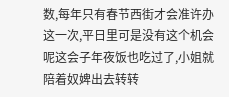数,每年只有春节西街才会准许办这一次,平日里可是没有这个机会呢这会子年夜饭也吃过了,小姐就陪着奴婢出去转转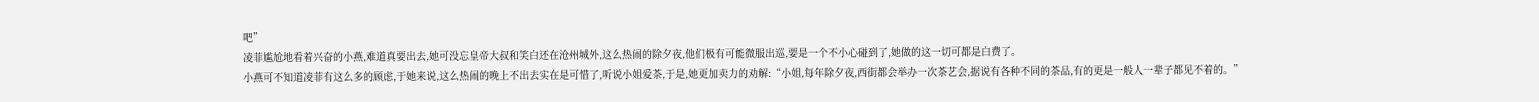吧”
凌菲尴尬地看着兴奋的小燕,难道真要出去,她可没忘皇帝大叔和笑白还在沧州城外,这么热闹的除夕夜,他们极有可能微服出巡,要是一个不小心碰到了,她做的这一切可都是白费了。
小燕可不知道凌菲有这么多的顾虑,于她来说,这么热闹的晚上不出去实在是可惜了,听说小姐爱茶,于是,她更加卖力的劝解:“小姐,每年除夕夜,西街都会举办一次茶艺会,据说有各种不同的茶品,有的更是一般人一辈子都见不着的。”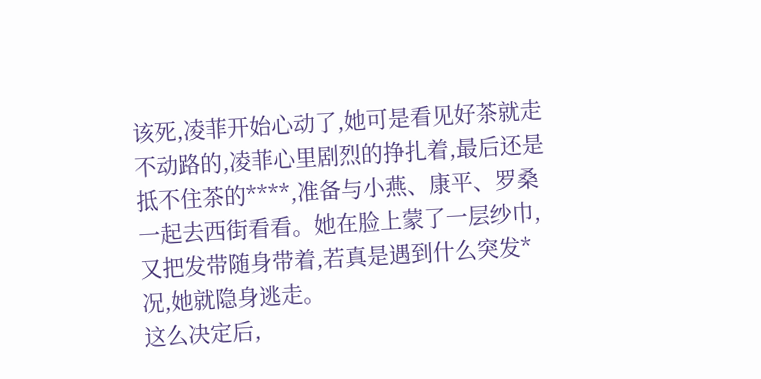该死,凌菲开始心动了,她可是看见好茶就走不动路的,凌菲心里剧烈的挣扎着,最后还是抵不住茶的****,准备与小燕、康平、罗桑一起去西街看看。她在脸上蒙了一层纱巾,又把发带随身带着,若真是遇到什么突发*况,她就隐身逃走。
这么决定后,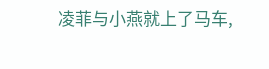凌菲与小燕就上了马车,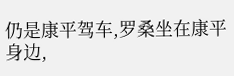仍是康平驾车,罗桑坐在康平身边,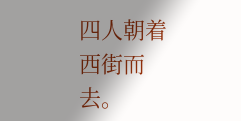四人朝着西街而去。